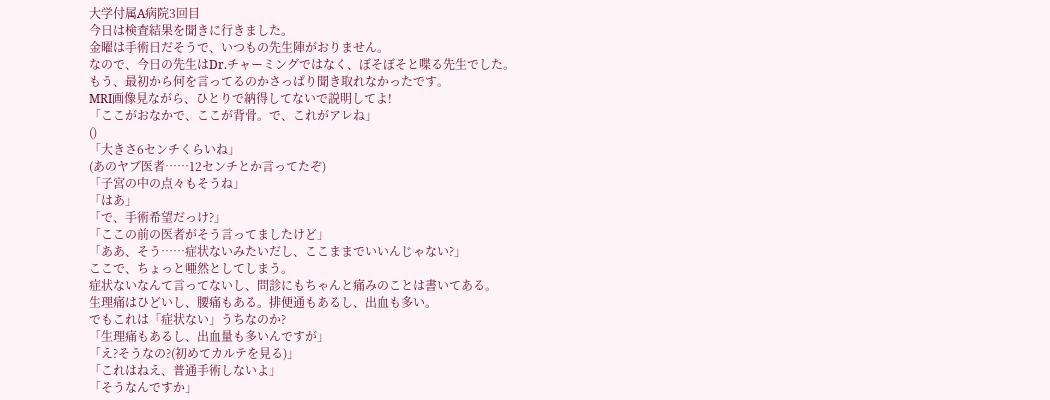大学付属A病院3回目
今日は検査結果を聞きに行きました。
金曜は手術日だそうで、いつもの先生陣がおりません。
なので、今日の先生はDr.チャーミングではなく、ぼそぼそと喋る先生でした。
もう、最初から何を言ってるのかさっぱり聞き取れなかったです。
MRI画像見ながら、ひとりで納得してないで説明してよ!
「ここがおなかで、ここが背骨。で、これがアレね」
()
「大きさ6センチくらいね」
(あのヤブ医者……12センチとか言ってたぞ)
「子宮の中の点々もそうね」
「はあ」
「で、手術希望だっけ?」
「ここの前の医者がそう言ってましたけど」
「ああ、そう……症状ないみたいだし、ここままでいいんじゃない?」
ここで、ちょっと唖然としてしまう。
症状ないなんて言ってないし、問診にもちゃんと痛みのことは書いてある。
生理痛はひどいし、腰痛もある。排便通もあるし、出血も多い。
でもこれは「症状ない」うちなのか?
「生理痛もあるし、出血量も多いんですが」
「え?そうなの?(初めてカルテを見る)」
「これはねえ、普通手術しないよ」
「そうなんですか」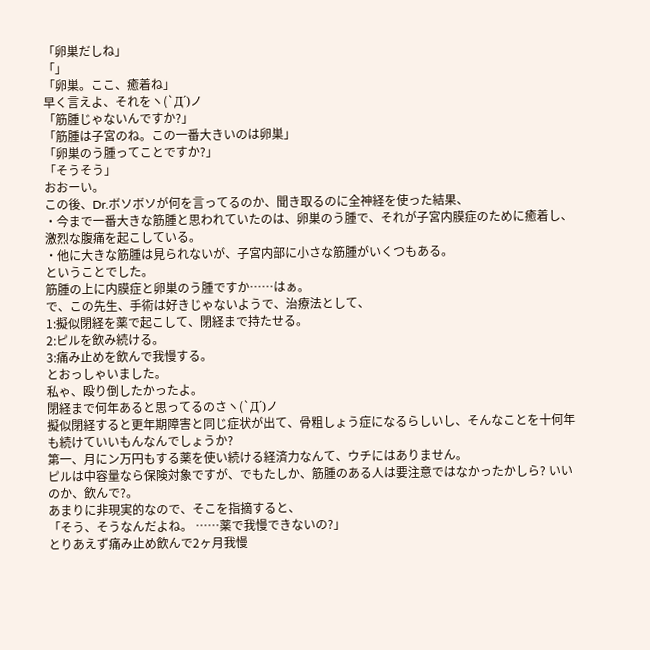「卵巣だしね」
「」
「卵巣。ここ、癒着ね」
早く言えよ、それをヽ(`Д´)ノ
「筋腫じゃないんですか?」
「筋腫は子宮のね。この一番大きいのは卵巣」
「卵巣のう腫ってことですか?」
「そうそう」
おおーい。
この後、Dr.ボソボソが何を言ってるのか、聞き取るのに全神経を使った結果、
・今まで一番大きな筋腫と思われていたのは、卵巣のう腫で、それが子宮内膜症のために癒着し、激烈な腹痛を起こしている。
・他に大きな筋腫は見られないが、子宮内部に小さな筋腫がいくつもある。
ということでした。
筋腫の上に内膜症と卵巣のう腫ですか……はぁ。
で、この先生、手術は好きじゃないようで、治療法として、
1:擬似閉経を薬で起こして、閉経まで持たせる。
2:ピルを飲み続ける。
3:痛み止めを飲んで我慢する。
とおっしゃいました。
私ゃ、殴り倒したかったよ。
閉経まで何年あると思ってるのさヽ(`Д´)ノ
擬似閉経すると更年期障害と同じ症状が出て、骨粗しょう症になるらしいし、そんなことを十何年も続けていいもんなんでしょうか?
第一、月にン万円もする薬を使い続ける経済力なんて、ウチにはありません。
ピルは中容量なら保険対象ですが、でもたしか、筋腫のある人は要注意ではなかったかしら? いいのか、飲んで?。
あまりに非現実的なので、そこを指摘すると、
「そう、そうなんだよね。 ……薬で我慢できないの?」
とりあえず痛み止め飲んで2ヶ月我慢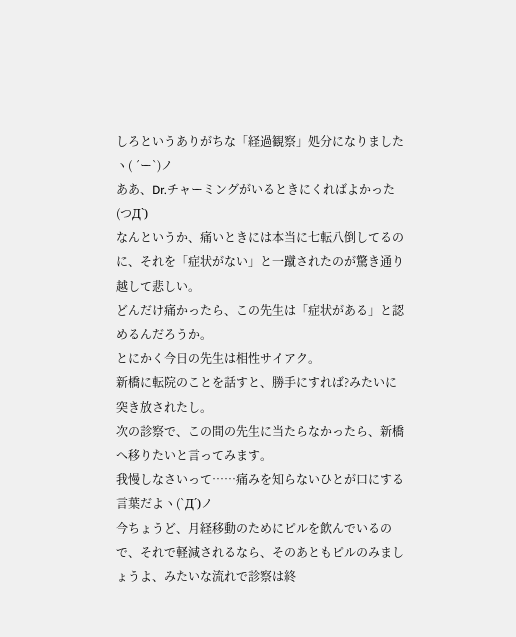しろというありがちな「経過観察」処分になりましたヽ( ´ー`)ノ
ああ、Dr.チャーミングがいるときにくればよかった(つД`)
なんというか、痛いときには本当に七転八倒してるのに、それを「症状がない」と一蹴されたのが驚き通り越して悲しい。
どんだけ痛かったら、この先生は「症状がある」と認めるんだろうか。
とにかく今日の先生は相性サイアク。
新橋に転院のことを話すと、勝手にすれば?みたいに突き放されたし。
次の診察で、この間の先生に当たらなかったら、新橋へ移りたいと言ってみます。
我慢しなさいって……痛みを知らないひとが口にする言葉だよヽ(`Д´)ノ
今ちょうど、月経移動のためにピルを飲んでいるので、それで軽減されるなら、そのあともピルのみましょうよ、みたいな流れで診察は終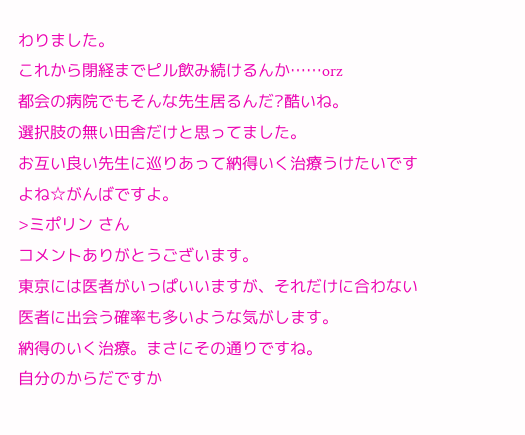わりました。
これから閉経までピル飲み続けるんか……orz
都会の病院でもそんな先生居るんだ?酷いね。
選択肢の無い田舎だけと思ってました。
お互い良い先生に巡りあって納得いく治療うけたいですよね☆がんばですよ。
>ミポリン さん
コメントありがとうございます。
東京には医者がいっぱいいますが、それだけに合わない医者に出会う確率も多いような気がします。
納得のいく治療。まさにその通りですね。
自分のからだですか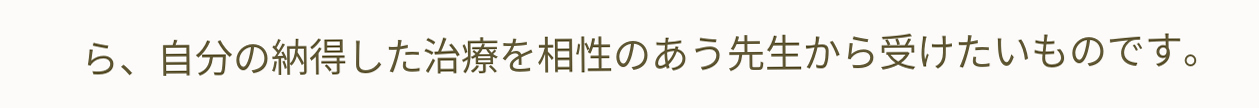ら、自分の納得した治療を相性のあう先生から受けたいものです。